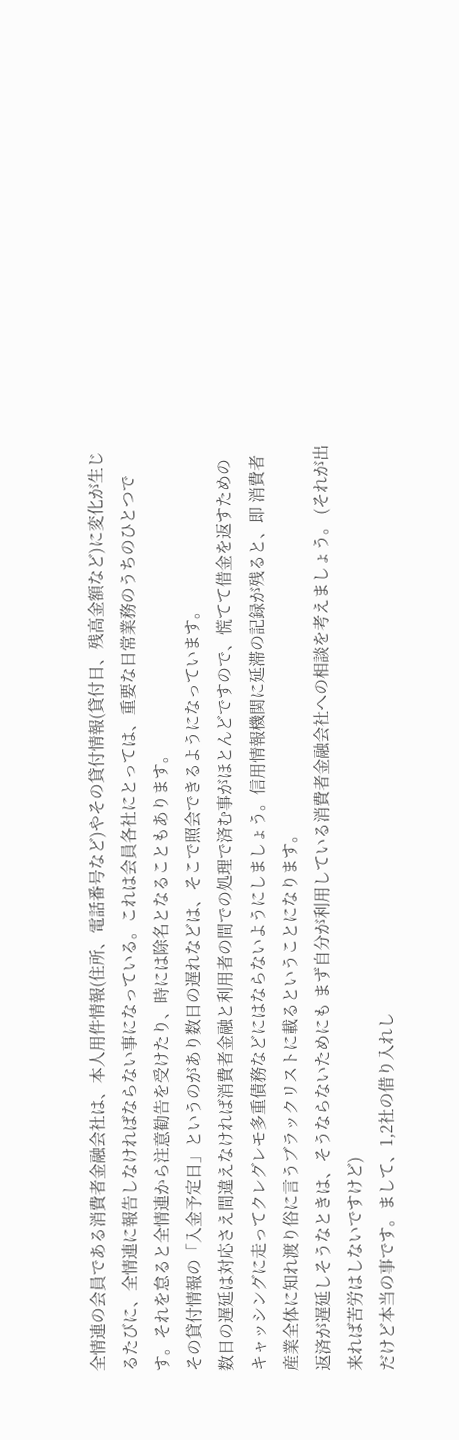全情連の会員である消費者金融会社は、本人用件情報(住所、電話番号など)やその貸付情報(貸付日、残高金額など)に変化が生じるたびに、全情連に報告しなければならない事になっている。これは会員各社にとっては、重要な日常業務のうちのひとつです。それを怠ると全情連から注意勧告を受けたり、時には除名となることもあります。
その貸付情報の「入金予定日」というのがあり数日の遅れなどは、そこで照会できるようになっています。
数日の遅延は対応さえ間違えなければ消費者金融と利用者の間での処理で済む事がほとんどですので、慌てて借金を返すためのキャッシングに走ってクレグレモ多重債務などにはならないようにしましょう。信用情報機関に延滞の記録が残ると、即 消費者産業全体に知れ渡り俗に言うブラックリストに載るということになります。
返済が遅延しそうなときは、そうならないためにも まず自分が利用している消費者金融会社への相談を考えましょう。 (それが出来れば苦労はしないですけど)
だけど本当の事です。まして、1,2社の借り入れし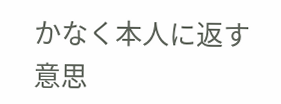かなく本人に返す意思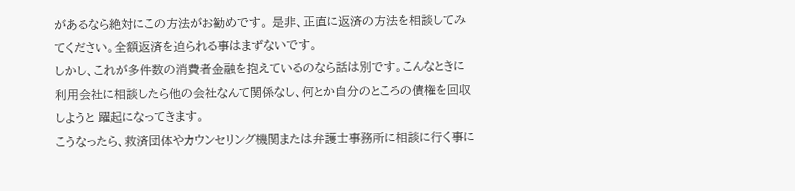があるなら絶対にこの方法がお勧めです。 是非、正直に返済の方法を相談してみてください。全額返済を迫られる事はまずないです。
しかし、これが多件数の消費者金融を抱えているのなら話は別です。こんなときに利用会社に相談したら他の会社なんて関係なし、何とか自分のところの債権を回収しようと 躍起になってきます。
こうなったら、救済団体やカウンセリング機関または弁護士事務所に相談に行く事に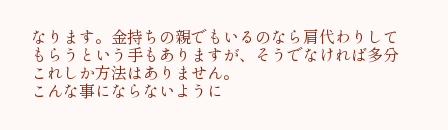なります。金持ちの親でもいるのなら肩代わりしてもらうという手もありますが、そうでなければ多分これしか方法はありません。
こんな事にならないように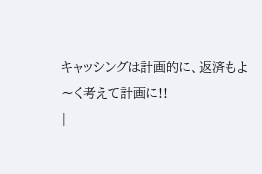キャッシングは計画的に、返済もよ〜く考えて計画に!!
|